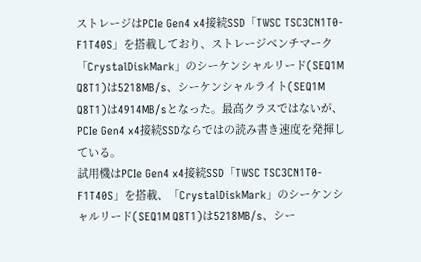ストレージはPCIe Gen4 x4接続SSD「TWSC TSC3CN1T0-F1T40S」を搭載しており、ストレージベンチマーク「CrystalDiskMark」のシーケンシャルリード(SEQ1M Q8T1)は5218MB/s、シーケンシャルライト(SEQ1M Q8T1)は4914MB/sとなった。最高クラスではないが、PCIe Gen4 x4接続SSDならではの読み書き速度を発揮している。
試用機はPCIe Gen4 x4接続SSD「TWSC TSC3CN1T0-F1T40S」を搭載、「CrystalDiskMark」のシーケンシャルリード(SEQ1M Q8T1)は5218MB/s、シー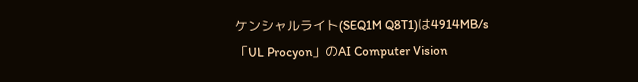ケンシャルライト(SEQ1M Q8T1)は4914MB/s
「UL Procyon」のAI Computer Vision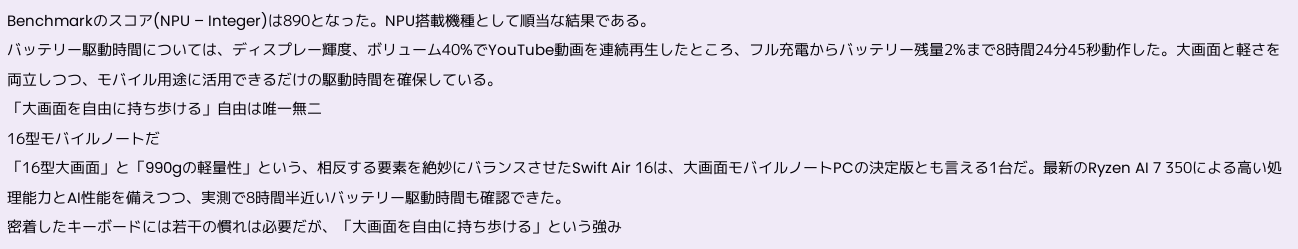Benchmarkのスコア(NPU – Integer)は890となった。NPU搭載機種として順当な結果である。
バッテリー駆動時間については、ディスプレー輝度、ボリューム40%でYouTube動画を連続再生したところ、フル充電からバッテリー残量2%まで8時間24分45秒動作した。大画面と軽さを両立しつつ、モバイル用途に活用できるだけの駆動時間を確保している。
「大画面を自由に持ち歩ける」自由は唯一無二
16型モバイルノートだ
「16型大画面」と「990gの軽量性」という、相反する要素を絶妙にバランスさせたSwift Air 16は、大画面モバイルノートPCの決定版とも言える1台だ。最新のRyzen AI 7 350による高い処理能力とAI性能を備えつつ、実測で8時間半近いバッテリー駆動時間も確認できた。
密着したキーボードには若干の慣れは必要だが、「大画面を自由に持ち歩ける」という強み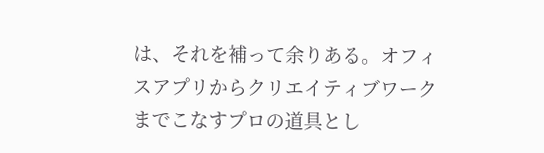は、それを補って余りある。オフィスアプリからクリエイティブワークまでこなすプロの道具とし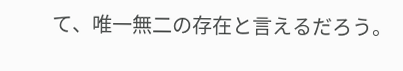て、唯一無二の存在と言えるだろう。